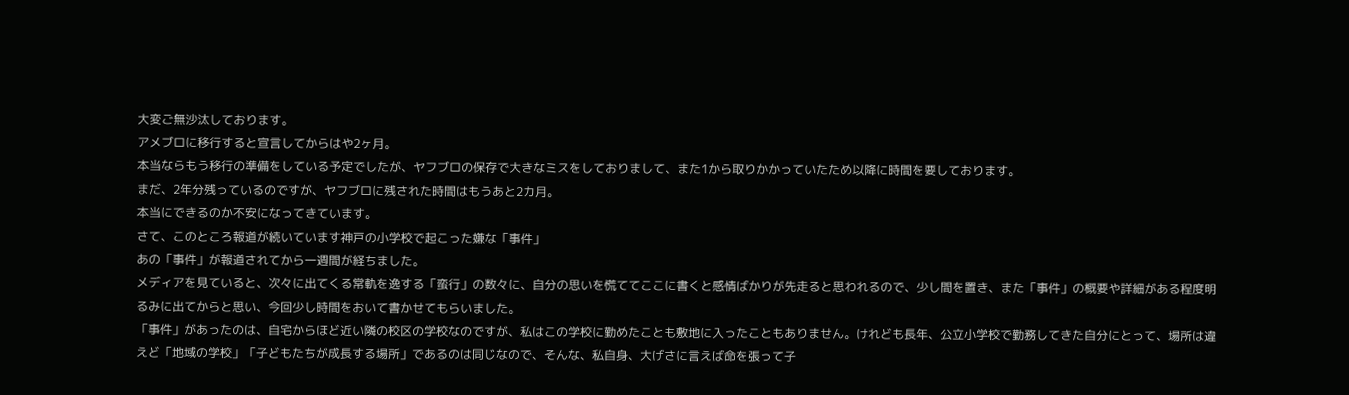大変ご無沙汰しております。
アメブロに移行すると宣言してからはや2ヶ月。
本当ならもう移行の準備をしている予定でしたが、ヤフブロの保存で大きなミスをしておりまして、また1から取りかかっていたため以降に時間を要しております。
まだ、2年分残っているのですが、ヤフブロに残された時間はもうあと2カ月。
本当にできるのか不安になってきています。
さて、このところ報道が続いています神戸の小学校で起こった嫌な「事件」
あの「事件」が報道されてから一週間が経ちました。
メディアを見ていると、次々に出てくる常軌を逸する「蛮行」の数々に、自分の思いを慌ててここに書くと感情ばかりが先走ると思われるので、少し間を置き、また「事件」の概要や詳細がある程度明るみに出てからと思い、今回少し時間をおいて書かせてもらいました。
「事件」があったのは、自宅からほど近い隣の校区の学校なのですが、私はこの学校に勤めたことも敷地に入ったこともありません。けれども長年、公立小学校で勤務してきた自分にとって、場所は違えど「地域の学校」「子どもたちが成長する場所」であるのは同じなので、そんな、私自身、大げさに言えば命を張って子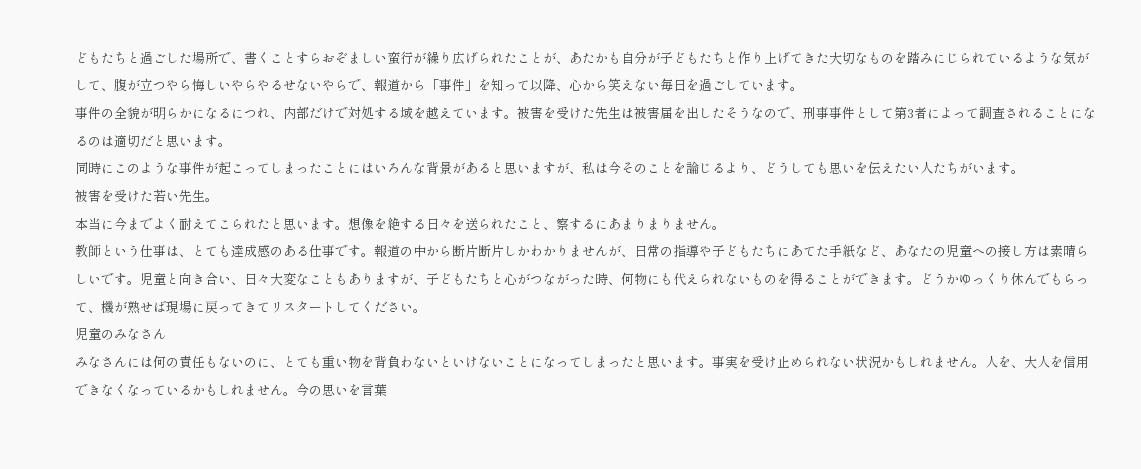どもたちと過ごした場所で、書くことすらおぞましい蛮行が繰り広げられたことが、あたかも自分が子どもたちと作り上げてきた大切なものを踏みにじられているような気がして、腹が立つやら悔しいやらやるせないやらで、報道から「事件」を知って以降、心から笑えない毎日を過ごしています。
事件の全貌が明らかになるにつれ、内部だけで対処する域を越えています。被害を受けた先生は被害届を出したそうなので、刑事事件として第3者によって調査されることになるのは適切だと思います。
同時にこのような事件が起こってしまったことにはいろんな背景があると思いますが、私は今そのことを論じるより、どうしても思いを伝えたい人たちがいます。
被害を受けた若い先生。
本当に今までよく耐えてこられたと思います。想像を絶する日々を送られたこと、察するにあまりまりません。
教師という仕事は、とても達成感のある仕事です。報道の中から断片断片しかわかりませんが、日常の指導や子どもたちにあてた手紙など、あなたの児童への接し方は素晴らしいです。児童と向き合い、日々大変なこともありますが、子どもたちと心がつながった時、何物にも代えられないものを得ることができます。どうかゆっくり休んでもらって、機が熟せば現場に戻ってきてリスタートしてください。
児童のみなさん
みなさんには何の責任もないのに、とても重い物を背負わないといけないことになってしまったと思います。事実を受け止められない状況かもしれません。人を、大人を信用できなくなっているかもしれません。今の思いを言葉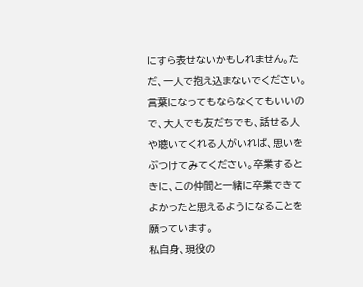にすら表せないかもしれません。ただ、一人で抱え込まないでください。言葉になってもならなくてもいいので、大人でも友だちでも、話せる人や聴いてくれる人がいれば、思いをぶつけてみてください。卒業するときに、この仲間と一緒に卒業できてよかったと思えるようになることを願っています。
私自身、現役の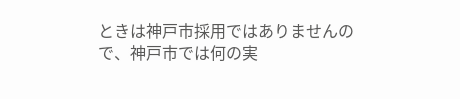ときは神戸市採用ではありませんので、神戸市では何の実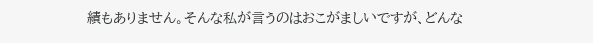績もありません。そんな私が言うのはおこがましいですが、どんな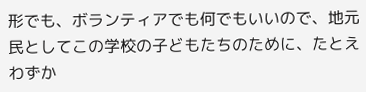形でも、ボランティアでも何でもいいので、地元民としてこの学校の子どもたちのために、たとえわずか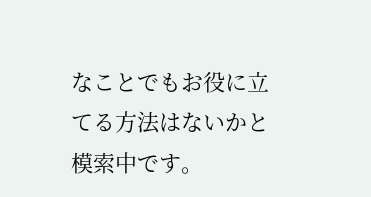なことでもお役に立てる方法はないかと模索中です。